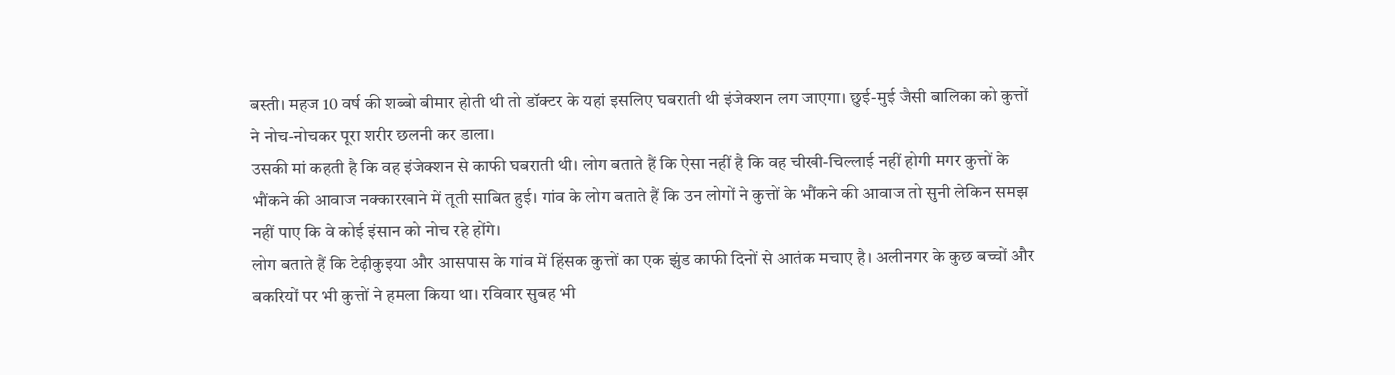बस्ती। महज 10 वर्ष की शब्बो बीमार होती थी तो डॉक्टर के यहां इसलिए घबराती थी इंजेक्शन लग जाएगा। छुई-मुई जैसी बालिका को कुत्तों ने नोच-नोचकर पूरा शरीर छलनी कर डाला।
उसकी मां कहती है कि वह इंजेक्शन से काफी घबराती थी। लोग बताते हैं कि ऐसा नहीं है कि वह चीखी-चिल्लाई नहीं होगी मगर कुत्तों के भौंकने की आवाज नक्कारखाने में तूती साबित हुई। गांव के लोग बताते हैं कि उन लोगों ने कुत्तों के भौंकने की आवाज तो सुनी लेकिन समझ नहीं पाए कि वे कोई इंसान को नोच रहे होंगे।
लोग बताते हैं कि टेढ़ीकुइया और आसपास के गांव में हिंसक कुत्तों का एक झुंड काफी दिनों से आतंक मचाए है। अलीनगर के कुछ बच्चों और बकरियों पर भी कुत्तों ने हमला किया था। रविवार सुबह भी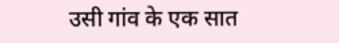उसी गांव के एक सात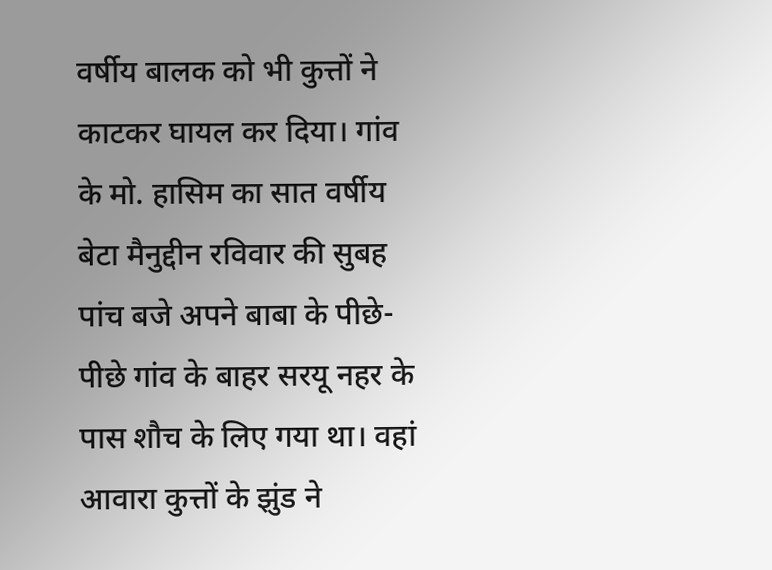वर्षीय बालक को भी कुत्तों ने काटकर घायल कर दिया। गांव के मो. हासिम का सात वर्षीय बेटा मैनुद्दीन रविवार की सुबह पांच बजे अपने बाबा के पीछे-पीछे गांव के बाहर सरयू नहर के पास शौच के लिए गया था। वहां आवारा कुत्तों के झुंड ने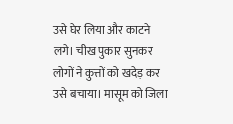उसे घेर लिया और काटने लगे। चीख पुकार सुनकर लोगों ने कुत्तों को खदेड़ कर उसे बचाया। मासूम को जिला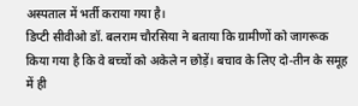अस्पताल में भर्ती कराया गया है।
डिप्टी सीवीओ डॉ. बलराम चौरसिया ने बताया कि ग्रामीणों को जागरूक किया गया है कि वे बच्चों को अकेले न छोड़ें। बचाव के लिए दो-तीन के समूह में ही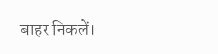बाहर निकलें।